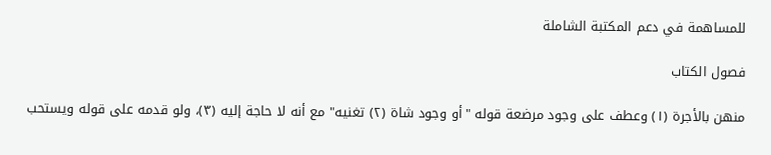للمساهمة في دعم المكتبة الشاملة

فصول الكتاب

منهن بالأجرة (١) وعطف على وجود مرضعة قوله "أو وجود شاة (٢) تغنيه" مع أنه لا حاجة إليه (٣)، ولو قدمه على قوله ويستحب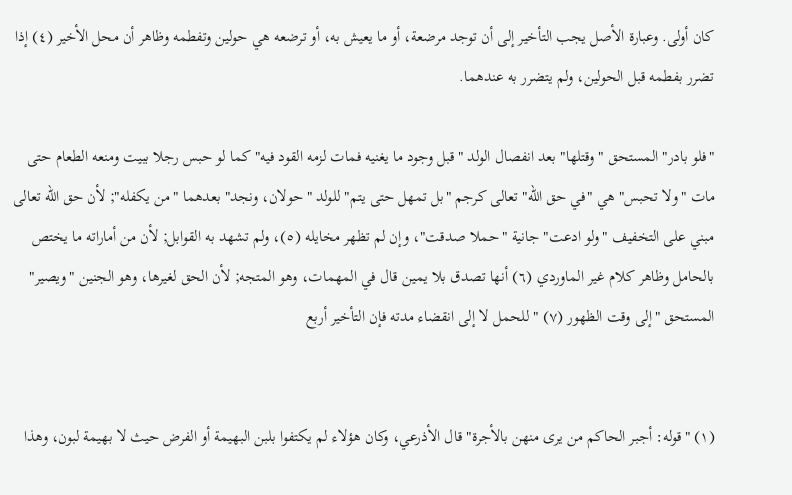كان أولى. وعبارة الأصل يجب التأخير إلى أن توجد مرضعة، أو ما يعيش به، أو ترضعه هي حولين وتفطمه وظاهر أن محل الأخير (٤) إذا تضرر بفطمه قبل الحولين، ولم يتضرر به عندهما.

"فلو بادر" المستحق "وقتلها" بعد انفصال الولد "قبل وجود ما يغنيه فمات لزمه القود فيه" كما لو حبس رجلا ببيت ومنعه الطعام حتى مات "ولا تحبس" هي "في حق الله" تعالى كرجم "بل تمهل حتى يتم" للولد "حولان، ونجد" بعدهما "من يكفله"; لأن حق الله تعالى مبني على التخفيف "ولو ادعت" جانية "حملا صدقت"، وإن لم تظهر مخايله (٥)، ولم تشهد به القوابل; لأن من أماراته ما يختص بالحامل وظاهر كلام غير الماوردي (٦) أنها تصدق بلا يمين قال في المهمات، وهو المتجه; لأن الحق لغيرها، وهو الجنين "ويصير" المستحق "إلى وقت الظهور (٧) " للحمل لا إلى انقضاء مدته فإن التأخير أربع


(١) "قوله: أجبر الحاكم من يرى منهن بالأجرة" قال الأذرعي، وكان هؤلاء لم يكتفوا بلبن البهيمة أو الفرض حيث لا بهيمة لبون، وهذا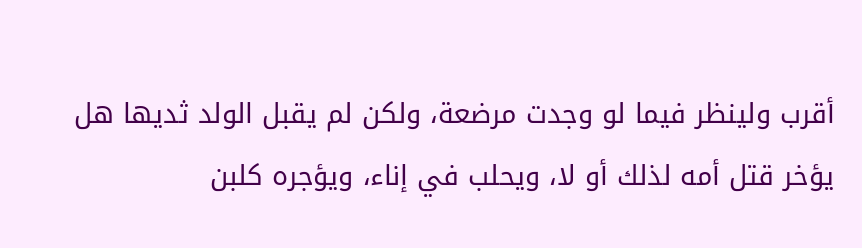أقرب ولينظر فيما لو وجدت مرضعة، ولكن لم يقبل الولد ثديها هل يؤخر قتل أمه لذلك أو لا، ويحلب في إناء، ويؤجره كلبن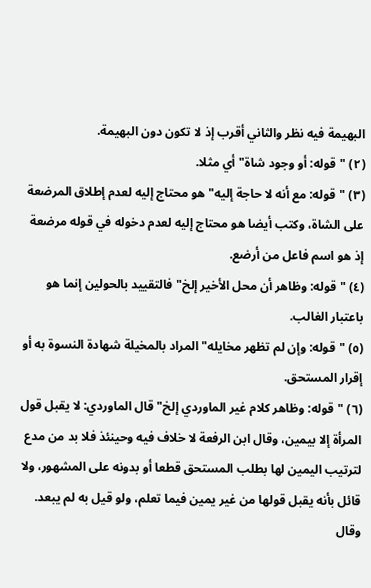البهيمة فيه نظر والثاني أقرب إذ لا تكون دون البهيمة.
(٢) "قوله: أو وجود شاة" أي مثلا.
(٣) "قوله: مع أنه لا حاجة إليه" هو محتاج إليه لعدم إطلاق المرضعة على الشاة، وكتب أيضا هو محتاج إليه لعدم دخوله في قوله مرضعة إذ هو اسم فاعل من أرضع.
(٤) "قوله: وظاهر أن محل الأخير إلخ" فالتقييد بالحولين إنما هو باعتبار الغالب.
(٥) "قوله: وإن لم تظهر مخايله" المراد بالمخيلة شهادة النسوة به أو إقرار المستحق.
(٦) "قوله: وظاهر كلام غير الماوردي إلخ" قال الماوردي: لا يقبل قول المرأة إلا بيمين، وقال ابن الرفعة لا خلاف فيه وحينئذ فلا بد من مدع لترتيب اليمين لها بطلب المستحق قطعا أو بدونه على المشهور، ولا قائل بأنه يقبل قولها من غير يمين فيما تعلم، ولو قيل به لم يبعد. وقال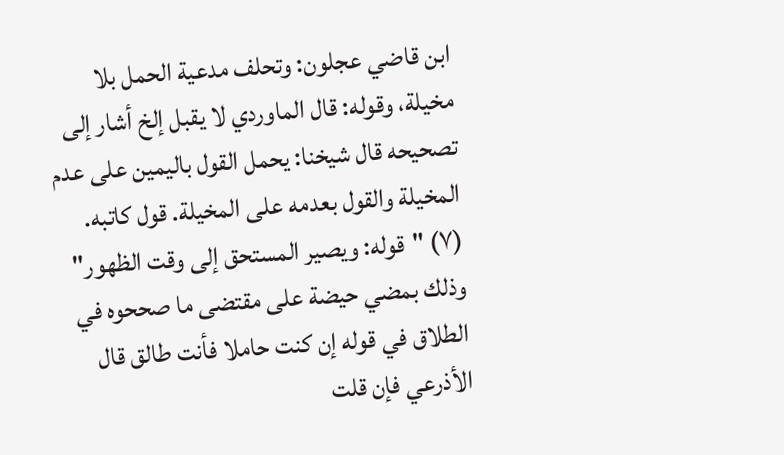ابن قاضي عجلون: وتحلف مدعية الحمل بلا مخيلة، وقوله: قال الماوردي لا يقبل إلخ أشار إلى تصحيحه قال شيخنا: يحمل القول باليمين على عدم المخيلة والقول بعدمه على المخيلة. قول كاتبه.
(٧) "قوله: ويصير المستحق إلى وقت الظهور" وذلك بمضي حيضة على مقتضى ما صححوه في الطلاق في قوله إن كنت حاملا فأنت طالق قال الأذرعي فإن قلت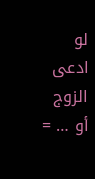لو ادعى الزوج أو … =